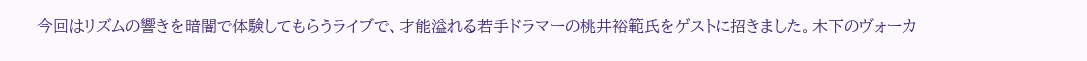今回はリズムの響きを暗闇で体験してもらうライブで、才能溢れる若手ドラマーの桃井裕範氏をゲストに招きました。木下のヴォーカ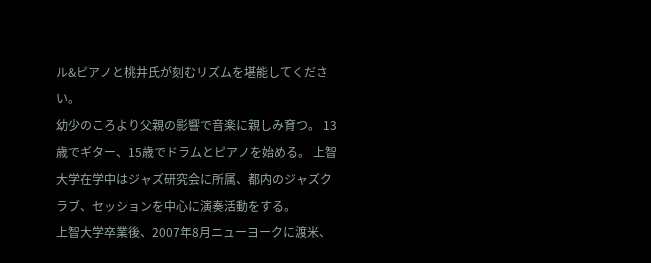ル&ピアノと桃井氏が刻むリズムを堪能してください。
幼少のころより父親の影響で音楽に親しみ育つ。 13歳でギター、15歳でドラムとピアノを始める。 上智大学在学中はジャズ研究会に所属、都内のジャズクラブ、セッションを中心に演奏活動をする。
上智大学卒業後、2007年8月ニューヨークに渡米、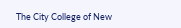The City College of New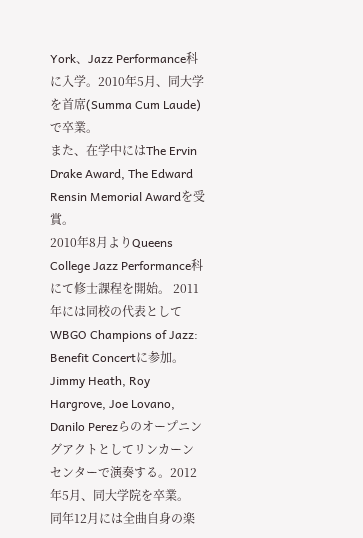York、Jazz Performance科に入学。2010年5月、同大学を首席(Summa Cum Laude)で卒業。
また、在学中にはThe Ervin Drake Award, The Edward Rensin Memorial Awardを受賞。
2010年8月よりQueens College Jazz Performance科にて修士課程を開始。 2011年には同校の代表としてWBGO Champions of Jazz: Benefit Concertに参加。 Jimmy Heath, Roy Hargrove, Joe Lovano, Danilo Perezらのオープニングアクトとしてリンカーンセンターで演奏する。2012年5月、同大学院を卒業。
同年12月には全曲自身の楽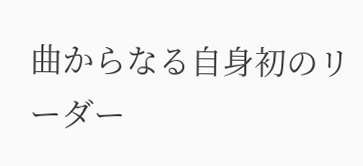曲からなる自身初のリーダー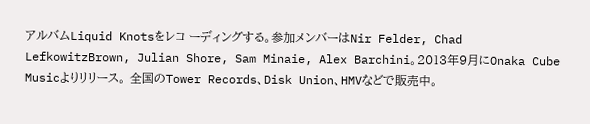アルバムLiquid Knotsをレコ ーディングする。参加メンバーはNir Felder, Chad LefkowitzBrown, Julian Shore, Sam Minaie, Alex Barchini。2013年9月にOnaka Cube Musicよりリリース。 全国のTower Records、Disk Union、HMVなどで販売中。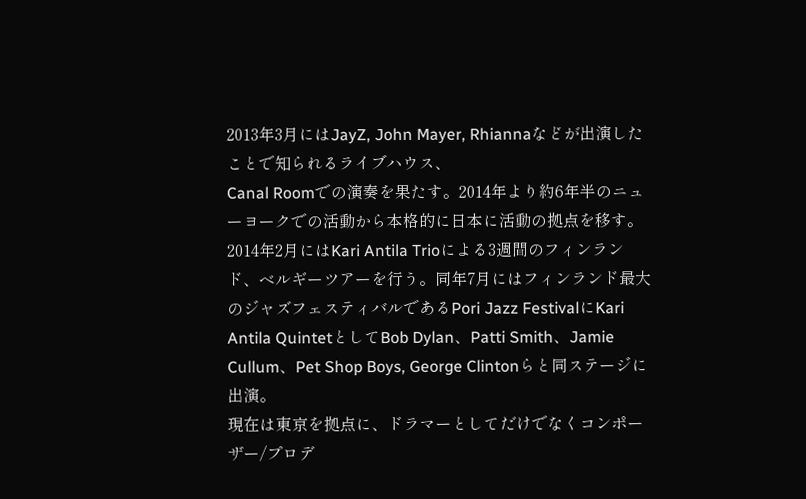2013年3月にはJayZ, John Mayer, Rhiannaなどが出演したことで知られるライブハウス、
Canal Roomでの演奏を果たす。2014年より約6年半のニューヨークでの活動から本格的に日本に活動の拠点を移す。
2014年2月にはKari Antila Trioによる3週間のフィンランド、ベルギーツアーを行う。同年7月にはフィンランド最大のジャズフェスティバルであるPori Jazz FestivalにKari Antila QuintetとしてBob Dylan、Patti Smith、Jamie Cullum、Pet Shop Boys, George Clintonらと同ステージに出演。
現在は東京を拠点に、ドラマーとしてだけでなくコンポーザー/プロデ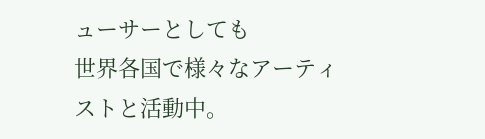ューサーとしても
世界各国で様々なアーティストと活動中。